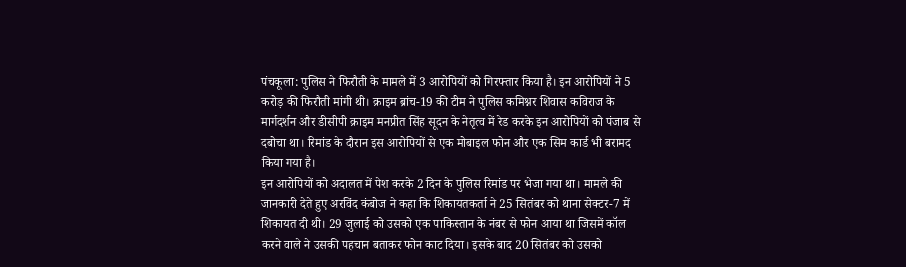पंचकूला: पुलिस ने फिरौती के मामले में 3 आरोपियों को गिरफ्तार किया है। इन आरोपियों ने 5 करोड़ की फिरौती मांगी थी। क्राइम ब्रांच-19 की टीम ने पुलिस कमिश्नर शिवास कविराज के मार्गदर्शन और डीसीपी क्राइम मनप्रीत सिंह सूदन के नेतृत्व में रेड करके इन आरोपियों को पंजाब से दबोचा था। रिमांड के दौरान इस आरोपियों से एक मोबाइल फोन और एक सिम कार्ड भी बरामद किया गया है।
इन आरोपियों को अदालत में पेश करके 2 दिन के पुलिस रिमांड पर भेजा गया था। मामले की जानकारी देते हुए अरविंद कंबोज ने कहा कि शिकायतकर्ता ने 25 सितंबर को थाना सेक्टर-7 में शिकायत दी थी। 29 जुलाई को उसको एक पाकिस्तान के नंबर से फोन आया था जिसमें कॉल करने वाले ने उसकी पहचान बताकर फोन काट दिया। इसके बाद 20 सितंबर को उसको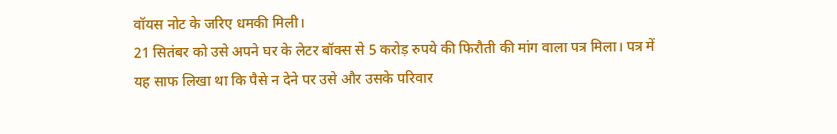वॉयस नोट के जरिए धमकी मिली।
21 सितंबर को उसे अपने घर के लेटर बॉक्स से 5 करोड़ रुपये की फिरौती की मांग वाला पत्र मिला। पत्र में यह साफ लिखा था कि पैसे न देने पर उसे और उसके परिवार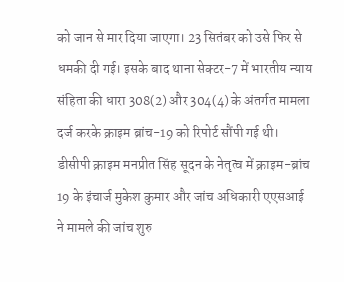को जान से मार दिया जाएगा। 23 सितंबर को उसे फिर से धमकी दी गई। इसके बाद थाना सेक्टर-7 में भारतीय न्याय संहिता की धारा 308(2) और 304(4) के अंतर्गत मामला दर्ज करके क्राइम ब्रांच-19 को रिपोर्ट सौंपी गई थी।
डीसीपी क्राइम मनप्रीत सिंह सूदन के नेतृत्व में क्राइम-ब्रांच 19 के इंचार्ज मुकेश कुमार और जांच अधिकारी एएसआई ने मामले की जांच शुरु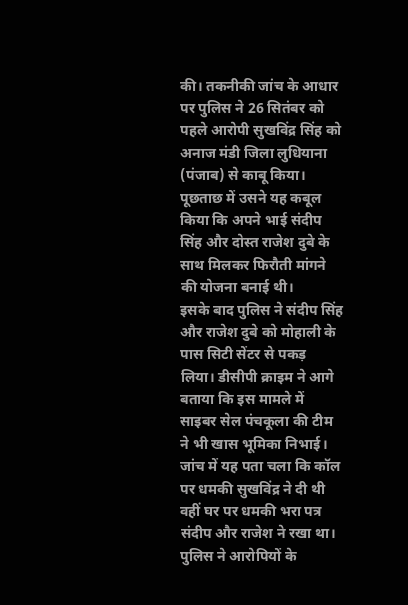की। तकनीकी जांच के आधार पर पुलिस ने 26 सितंबर को पहले आरोपी सुखविंद्र सिंह को अनाज मंडी जिला लुधियाना (पंजाब) से काबू किया। पूछताछ में उसने यह कबूल किया कि अपने भाई संदीप सिंह और दोस्त राजेश दुबे के साथ मिलकर फिरौती मांगने की योजना बनाई थी।
इसके बाद पुलिस ने संदीप सिंह और राजेश दुबे को मोहाली के पास सिटी सेंटर से पकड़ लिया। डीसीपी क्राइम ने आगे बताया कि इस मामले में साइबर सेल पंचकूला की टीम ने भी खास भूमिका निभाई। जांच में यह पता चला कि कॉल पर धमकी सुखविंद्र ने दी थी वहीं घर पर धमकी भरा पत्र संदीप और राजेश ने रखा था। पुलिस ने आरोपियों के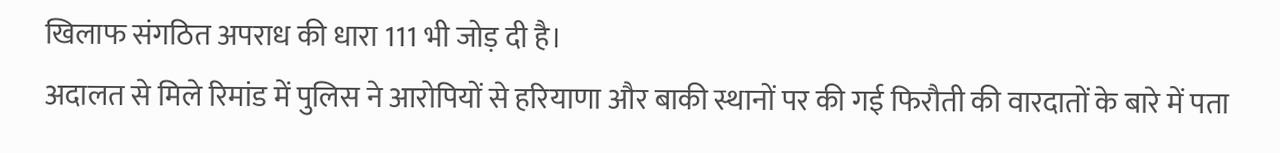खिलाफ संगठित अपराध की धारा 111 भी जोड़ दी है।
अदालत से मिले रिमांड में पुलिस ने आरोपियों से हरियाणा और बाकी स्थानों पर की गई फिरौती की वारदातों के बारे में पता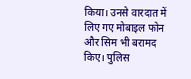किया। उनसे वारदात में लिए गए मोबाइल फोन और सिम भी बरामद किए। पुलिस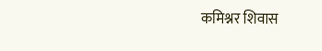कमिश्नर शिवास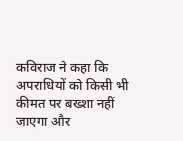कविराज ने कहा कि अपराधियों को किसी भी कीमत पर बख्शा नहीं जाएगा और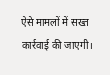ऐसे मामलों में सख्त कार्रवाई की जाएगी।